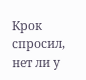Крок спросил, нет ли у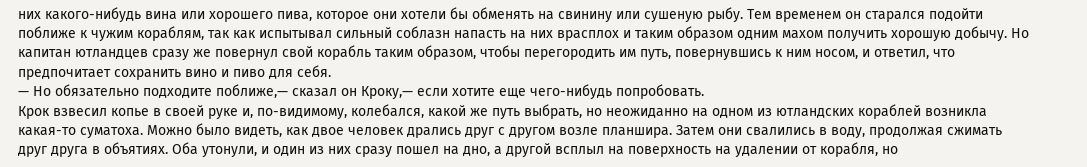них какого-нибудь вина или хорошего пива, которое они хотели бы обменять на свинину или сушеную рыбу. Тем временем он старался подойти поближе к чужим кораблям, так как испытывал сильный соблазн напасть на них врасплох и таким образом одним махом получить хорошую добычу. Но капитан ютландцев сразу же повернул свой корабль таким образом, чтобы перегородить им путь, повернувшись к ним носом, и ответил, что предпочитает сохранить вино и пиво для себя.
— Но обязательно подходите поближе,— сказал он Кроку,— если хотите еще чего-нибудь попробовать.
Крок взвесил копье в своей руке и, по-видимому, колебался, какой же путь выбрать, но неожиданно на одном из ютландских кораблей возникла какая-то суматоха. Можно было видеть, как двое человек дрались друг с другом возле планшира. Затем они свалились в воду, продолжая сжимать друг друга в объятиях. Оба утонули, и один из них сразу пошел на дно, а другой всплыл на поверхность на удалении от корабля, но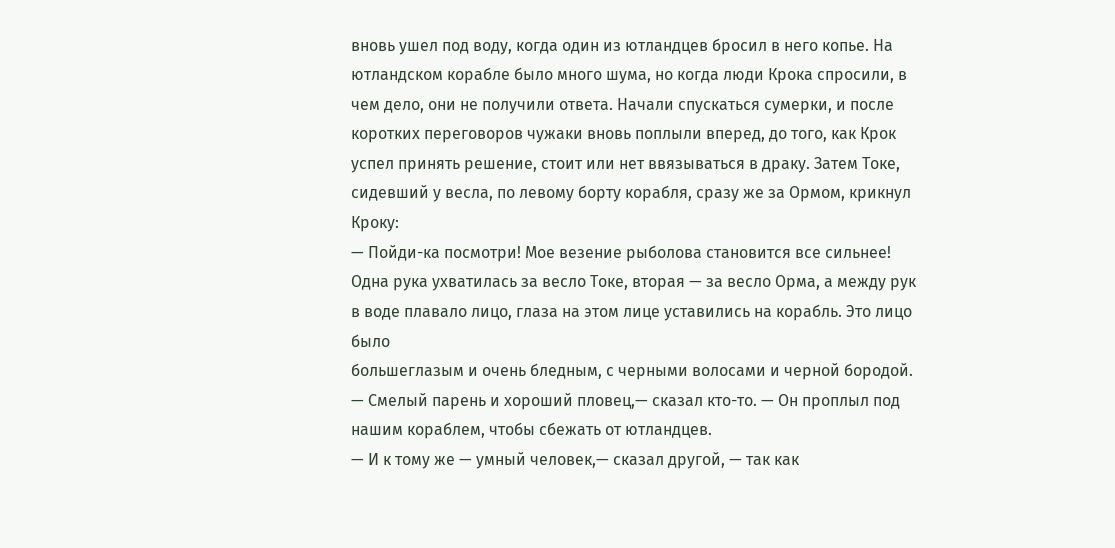вновь ушел под воду, когда один из ютландцев бросил в него копье. На ютландском корабле было много шума, но когда люди Крока спросили, в чем дело, они не получили ответа. Начали спускаться сумерки, и после коротких переговоров чужаки вновь поплыли вперед, до того, как Крок успел принять решение, стоит или нет ввязываться в драку. Затем Токе, сидевший у весла, по левому борту корабля, сразу же за Ормом, крикнул Кроку:
— Пойди-ка посмотри! Мое везение рыболова становится все сильнее!
Одна рука ухватилась за весло Токе, вторая — за весло Орма, а между рук в воде плавало лицо, глаза на этом лице уставились на корабль. Это лицо было
большеглазым и очень бледным, с черными волосами и черной бородой.
— Смелый парень и хороший пловец,— сказал кто-то. — Он проплыл под нашим кораблем, чтобы сбежать от ютландцев.
— И к тому же — умный человек,— сказал другой, — так как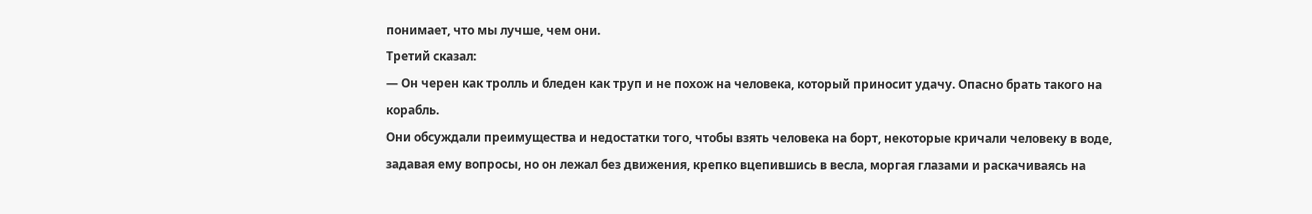понимает, что мы лучше, чем они.
Третий сказал:
— Он черен как тролль и бледен как труп и не похож на человека, который приносит удачу. Опасно брать такого на корабль.
Они обсуждали преимущества и недостатки того, чтобы взять человека на борт, некоторые кричали человеку в воде, задавая ему вопросы, но он лежал без движения, крепко вцепившись в весла, моргая глазами и раскачиваясь на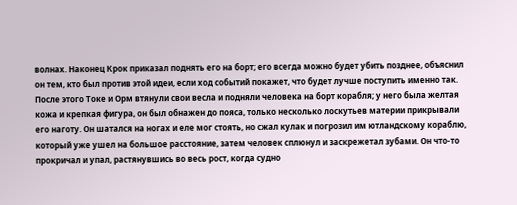волнах. Наконец Крок приказал поднять его на борт; его всегда можно будет убить позднее, объяснил он тем, кто был против этой идеи, если ход событий покажет, что будет лучше поступить именно так.
После этого Токе и Орм втянули свои весла и подняли человека на борт корабля; у него была желтая кожа и крепкая фигура, он был обнажен до пояса, только несколько лоскутьев материи прикрывали его наготу. Он шатался на ногах и еле мог стоять, но сжал кулак и погрозил им ютландскому кораблю, который уже ушел на большое расстояние, затем человек сплюнул и заскрежетал зубами. Он что-то прокричал и упал, растянувшись во весь рост, когда судно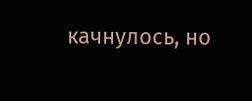качнулось, но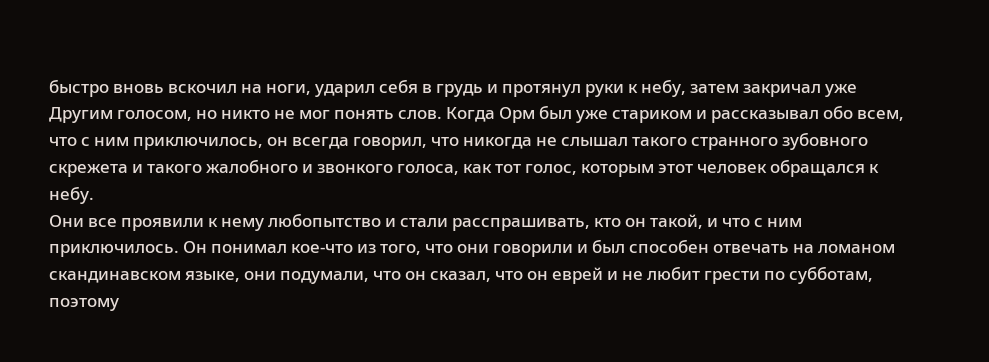быстро вновь вскочил на ноги, ударил себя в грудь и протянул руки к небу, затем закричал уже Другим голосом, но никто не мог понять слов. Когда Орм был уже стариком и рассказывал обо всем, что с ним приключилось, он всегда говорил, что никогда не слышал такого странного зубовного скрежета и такого жалобного и звонкого голоса, как тот голос, которым этот человек обращался к небу.
Они все проявили к нему любопытство и стали расспрашивать, кто он такой, и что с ним приключилось. Он понимал кое-что из того, что они говорили и был способен отвечать на ломаном скандинавском языке, они подумали, что он сказал, что он еврей и не любит грести по субботам, поэтому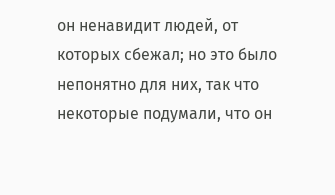он ненавидит людей, от которых сбежал; но это было непонятно для них, так что некоторые подумали, что он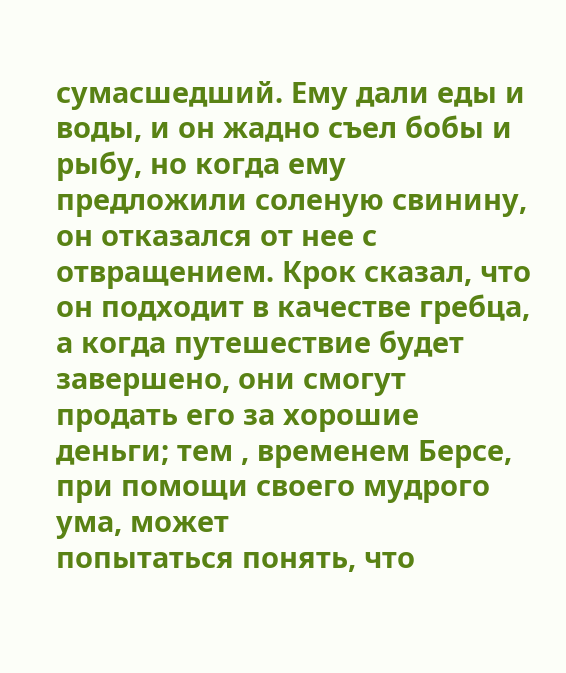сумасшедший. Ему дали еды и воды, и он жадно съел бобы и рыбу, но когда ему предложили соленую свинину, он отказался от нее с отвращением. Крок сказал, что он подходит в качестве гребца, а когда путешествие будет завершено, они смогут продать его за хорошие деньги; тем , временем Берсе, при помощи своего мудрого ума, может
попытаться понять, что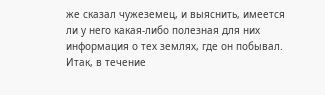же сказал чужеземец, и выяснить, имеется ли у него какая-либо полезная для них информация о тех землях, где он побывал.
Итак, в течение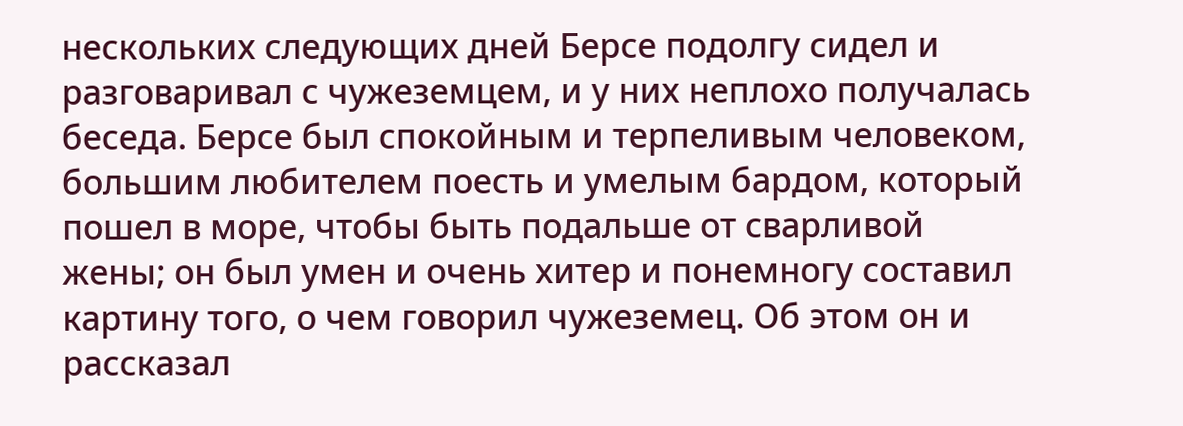нескольких следующих дней Берсе подолгу сидел и разговаривал с чужеземцем, и у них неплохо получалась беседа. Берсе был спокойным и терпеливым человеком, большим любителем поесть и умелым бардом, который пошел в море, чтобы быть подальше от сварливой жены; он был умен и очень хитер и понемногу составил картину того, о чем говорил чужеземец. Об этом он и рассказал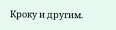Кроку и другим.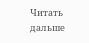Читать дальше